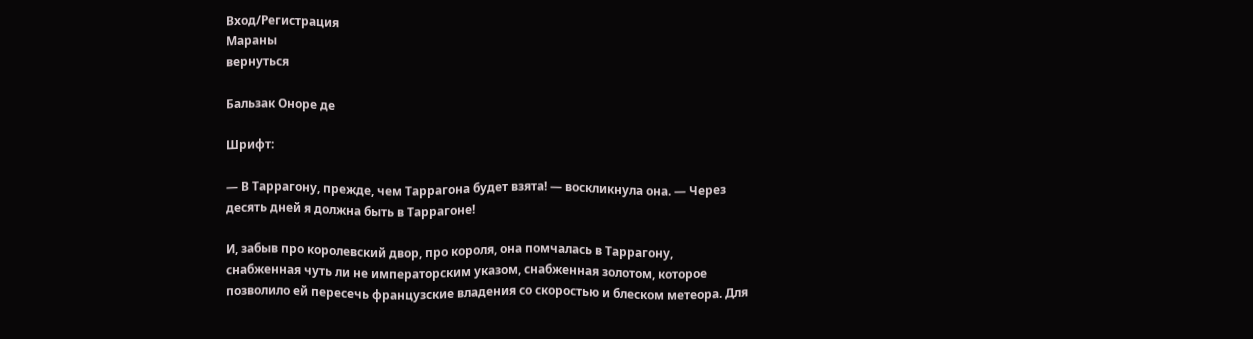Вход/Регистрация
Мараны
вернуться

Бальзак Оноре де

Шрифт:

— В Таррагону, прежде, чем Таррагона будет взята! — воскликнула она. — Через десять дней я должна быть в Таррагоне!

И, забыв про королевский двор, про короля, она помчалась в Таррагону, снабженная чуть ли не императорским указом, снабженная золотом, которое позволило ей пересечь французские владения со скоростью и блеском метеора. Для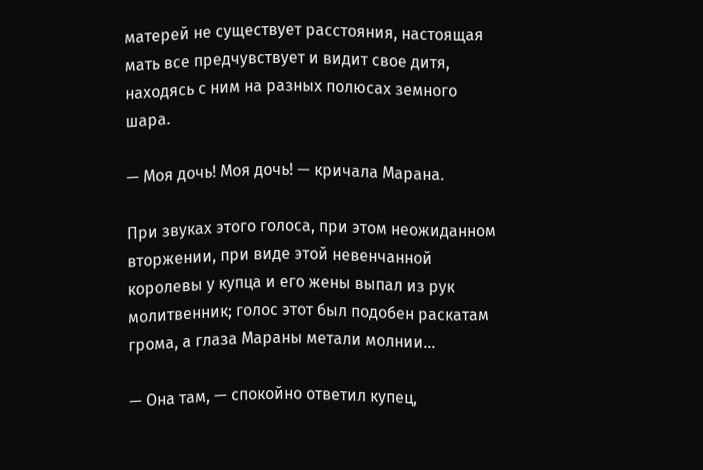матерей не существует расстояния, настоящая мать все предчувствует и видит свое дитя, находясь с ним на разных полюсах земного шара.

— Моя дочь! Моя дочь! — кричала Марана.

При звуках этого голоса, при этом неожиданном вторжении, при виде этой невенчанной королевы у купца и его жены выпал из рук молитвенник; голос этот был подобен раскатам грома, а глаза Мараны метали молнии...

— Она там, — спокойно ответил купец,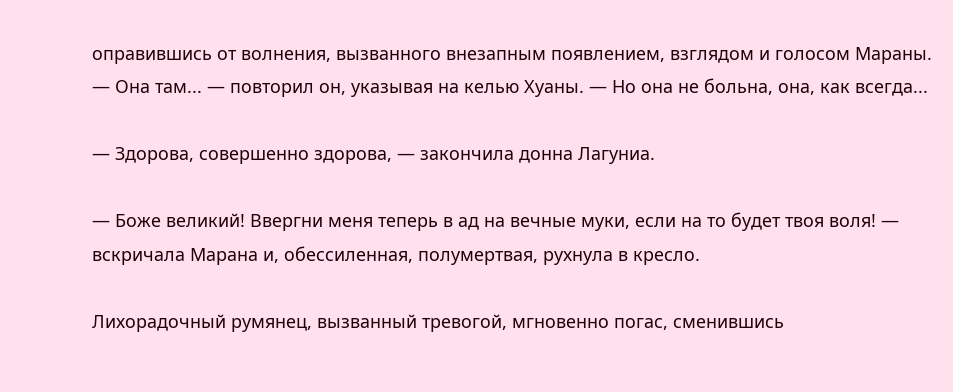оправившись от волнения, вызванного внезапным появлением, взглядом и голосом Мараны. — Она там... — повторил он, указывая на келью Хуаны. — Но она не больна, она, как всегда...

— Здорова, совершенно здорова, — закончила донна Лагуниа.

— Боже великий! Ввергни меня теперь в ад на вечные муки, если на то будет твоя воля! — вскричала Марана и, обессиленная, полумертвая, рухнула в кресло.

Лихорадочный румянец, вызванный тревогой, мгновенно погас, сменившись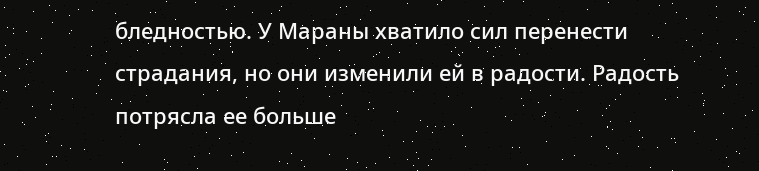бледностью. У Мараны хватило сил перенести страдания, но они изменили ей в радости. Радость потрясла ее больше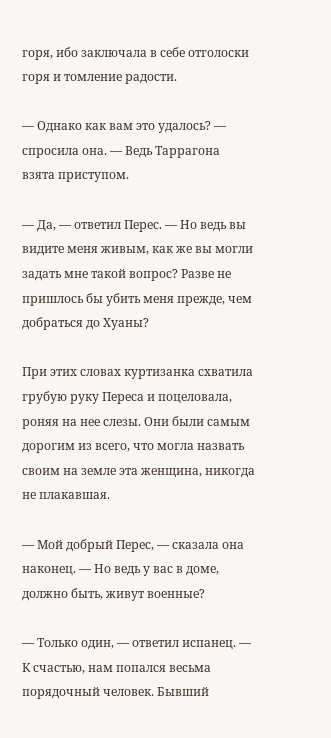горя, ибо заключала в себе отголоски горя и томление радости.

— Однако как вам это удалось? — спросила она. — Ведь Таррагона взята приступом.

— Да, — ответил Перес. — Но ведь вы видите меня живым, как же вы могли задать мне такой вопрос? Разве не пришлось бы убить меня прежде, чем добраться до Хуаны?

При этих словах куртизанка схватила грубую руку Переса и поцеловала, роняя на нее слезы. Они были самым дорогим из всего, что могла назвать своим на земле эта женщина, никогда не плакавшая.

— Мой добрый Перес, — сказала она наконец. — Но ведь у вас в доме, должно быть, живут военные?

— Только один, — ответил испанец. — К счастью, нам попался весьма порядочный человек. Бывший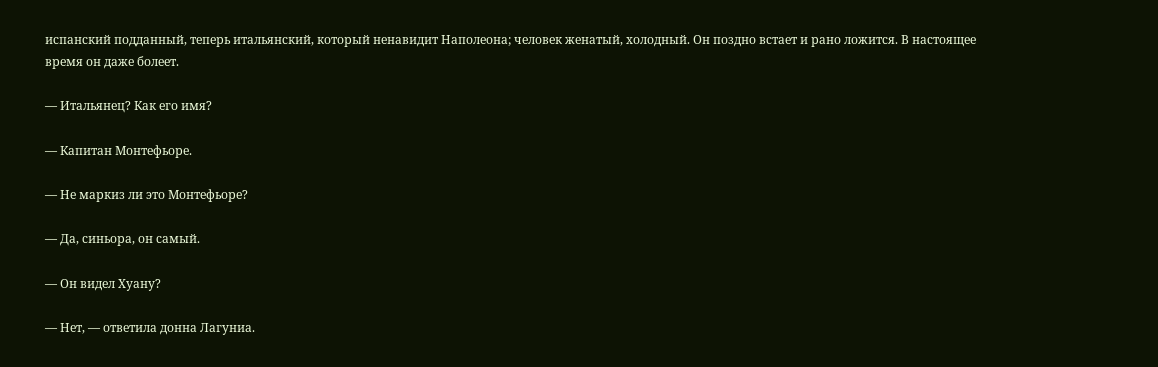испанский подданный, теперь итальянский, который ненавидит Наполеона; человек женатый, холодный. Он поздно встает и рано ложится. В настоящее время он даже болеет.

— Итальянец? Как его имя?

— Капитан Монтефьоре.

— Не маркиз ли это Монтефьоре?

— Да, синьора, он самый.

— Он видел Хуану?

— Нет, — ответила донна Лагуниа.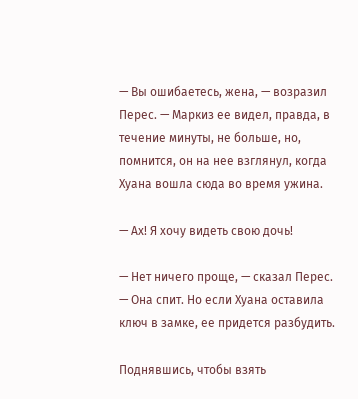— Вы ошибаетесь, жена, — возразил Перес. — Маркиз ее видел, правда, в течение минуты, не больше, но, помнится, он на нее взглянул, когда Хуана вошла сюда во время ужина.

— Ах! Я хочу видеть свою дочь!

— Нет ничего проще, — сказал Перес. — Она спит. Но если Хуана оставила ключ в замке, ее придется разбудить.

Поднявшись, чтобы взять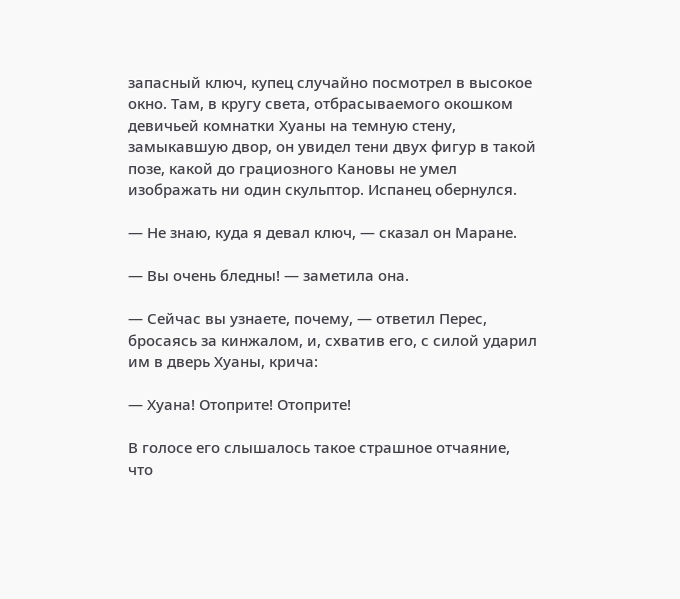запасный ключ, купец случайно посмотрел в высокое окно. Там, в кругу света, отбрасываемого окошком девичьей комнатки Хуаны на темную стену, замыкавшую двор, он увидел тени двух фигур в такой позе, какой до грациозного Кановы не умел изображать ни один скульптор. Испанец обернулся.

— Не знаю, куда я девал ключ, — сказал он Маране.

— Вы очень бледны! — заметила она.

— Сейчас вы узнаете, почему, — ответил Перес, бросаясь за кинжалом, и, схватив его, с силой ударил им в дверь Хуаны, крича:

— Хуана! Отоприте! Отоприте!

В голосе его слышалось такое страшное отчаяние, что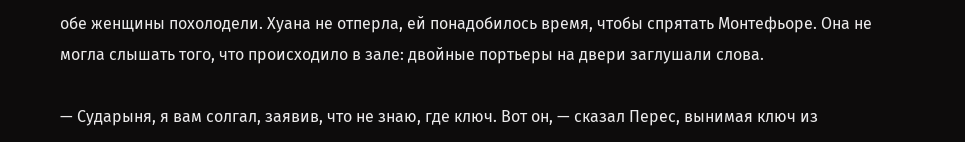обе женщины похолодели. Хуана не отперла, ей понадобилось время, чтобы спрятать Монтефьоре. Она не могла слышать того, что происходило в зале: двойные портьеры на двери заглушали слова.

— Сударыня, я вам солгал, заявив, что не знаю, где ключ. Вот он, — сказал Перес, вынимая ключ из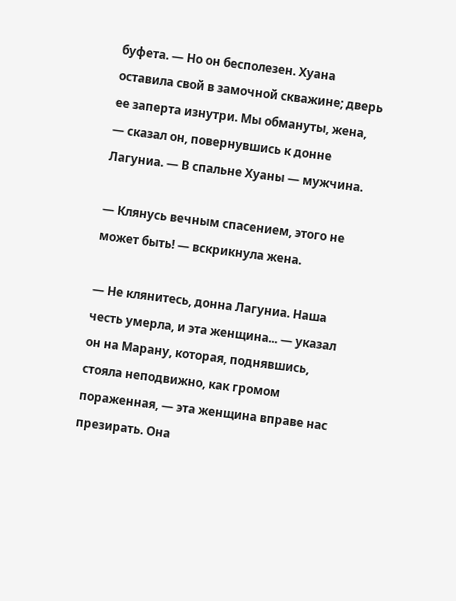буфета. — Но он бесполезен. Хуана оставила свой в замочной скважине; дверь ее заперта изнутри. Мы обмануты, жена, — сказал он, повернувшись к донне Лагуниа. — В спальне Хуаны — мужчина.

— Клянусь вечным спасением, этого не может быть! — вскрикнула жена.

— Не клянитесь, донна Лагуниа. Наша честь умерла, и эта женщина... — указал он на Марану, которая, поднявшись, стояла неподвижно, как громом пораженная, — эта женщина вправе нас презирать. Она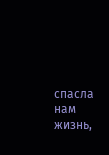спасла нам жизнь,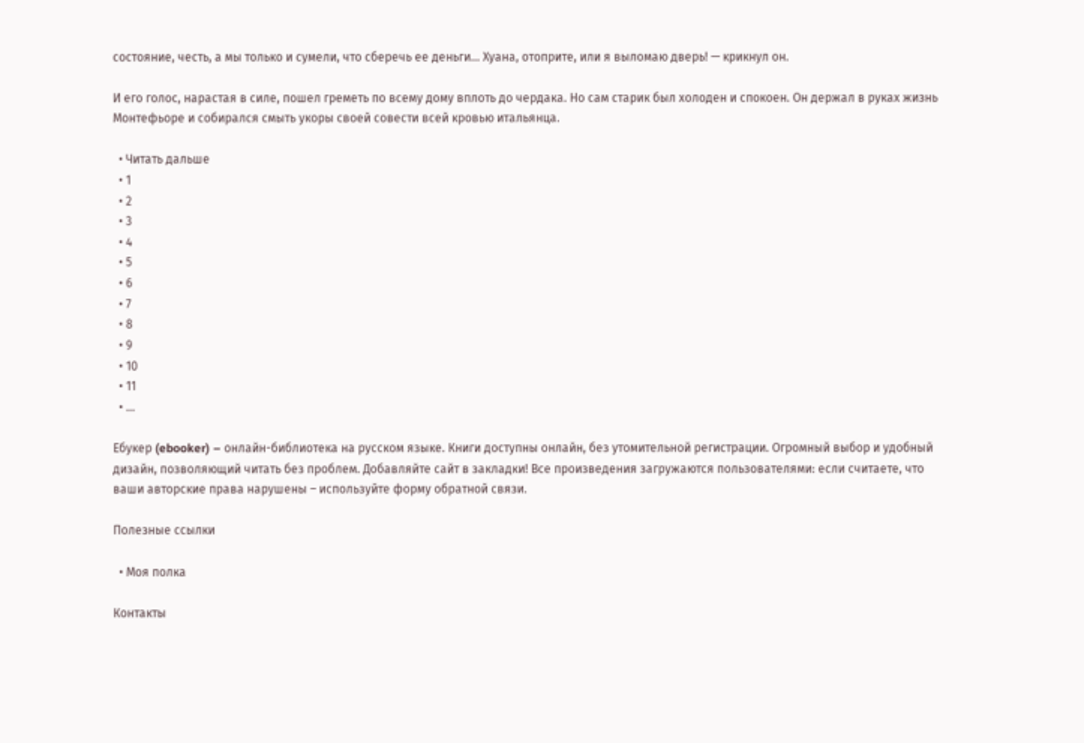состояние, честь, а мы только и сумели, что сберечь ее деньги... Хуана, отоприте, или я выломаю дверь! — крикнул он.

И его голос, нарастая в силе, пошел греметь по всему дому вплоть до чердака. Но сам старик был холоден и спокоен. Он держал в руках жизнь Монтефьоре и собирался смыть укоры своей совести всей кровью итальянца.

  • Читать дальше
  • 1
  • 2
  • 3
  • 4
  • 5
  • 6
  • 7
  • 8
  • 9
  • 10
  • 11
  • ...

Ебукер (ebooker) – онлайн-библиотека на русском языке. Книги доступны онлайн, без утомительной регистрации. Огромный выбор и удобный дизайн, позволяющий читать без проблем. Добавляйте сайт в закладки! Все произведения загружаются пользователями: если считаете, что ваши авторские права нарушены – используйте форму обратной связи.

Полезные ссылки

  • Моя полка

Контакты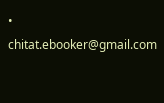• chitat.ebooker@gmail.com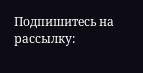Подпишитесь на рассылку: